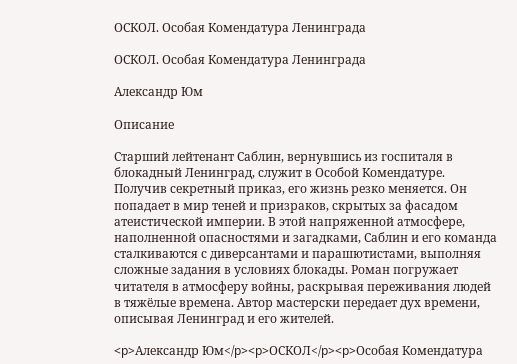ОСКОЛ. Особая Комендатура Ленинграда

ОСКОЛ. Особая Комендатура Ленинграда

Александр Юм

Описание

Старший лейтенант Саблин, вернувшись из госпиталя в блокадный Ленинград, служит в Особой Комендатуре. Получив секретный приказ, его жизнь резко меняется. Он попадает в мир теней и призраков, скрытых за фасадом атеистической империи. В этой напряженной атмосфере, наполненной опасностями и загадками, Саблин и его команда сталкиваются с диверсантами и парашютистами, выполняя сложные задания в условиях блокады. Роман погружает читателя в атмосферу войны, раскрывая переживания людей в тяжёлые времена. Автор мастерски передает дух времени, описывая Ленинград и его жителей.

<p>Александр Юм</p><p>ОСКОЛ</p><p>Особая Комендатура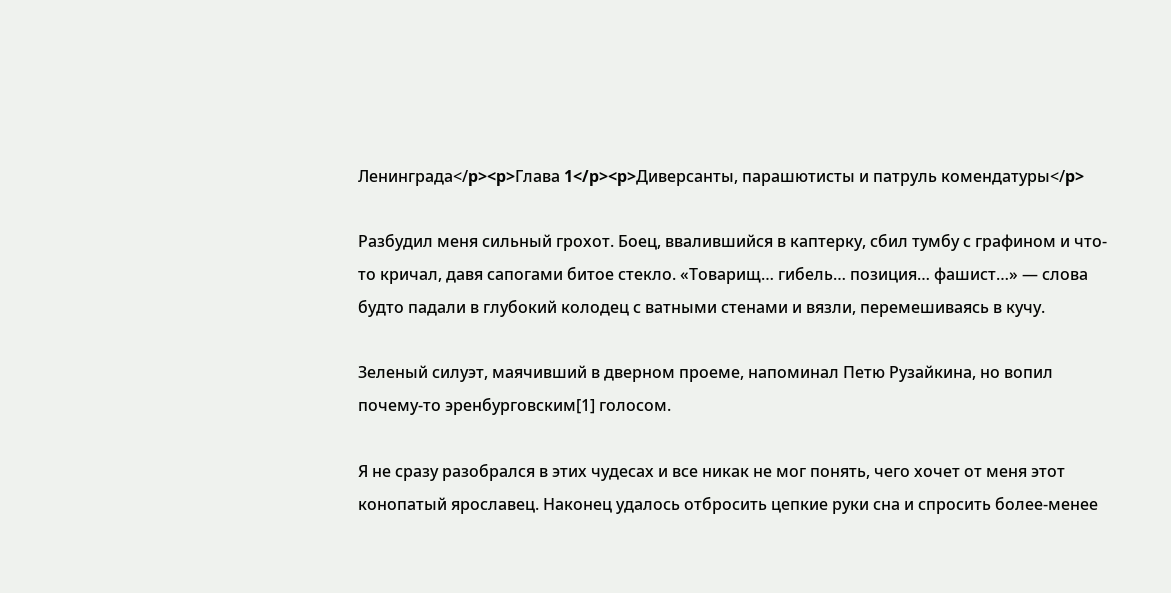Ленинграда</p><p>Глава 1</p><p>Диверсанты, парашютисты и патруль комендатуры</p>

Разбудил меня сильный грохот. Боец, ввалившийся в каптерку, сбил тумбу с графином и что-то кричал, давя сапогами битое стекло. «Товарищ… гибель… позиция… фашист…» — слова будто падали в глубокий колодец с ватными стенами и вязли, перемешиваясь в кучу.

Зеленый силуэт, маячивший в дверном проеме, напоминал Петю Рузайкина, но вопил почему-то эренбурговским[1] голосом.

Я не сразу разобрался в этих чудесах и все никак не мог понять, чего хочет от меня этот конопатый ярославец. Наконец удалось отбросить цепкие руки сна и спросить более-менее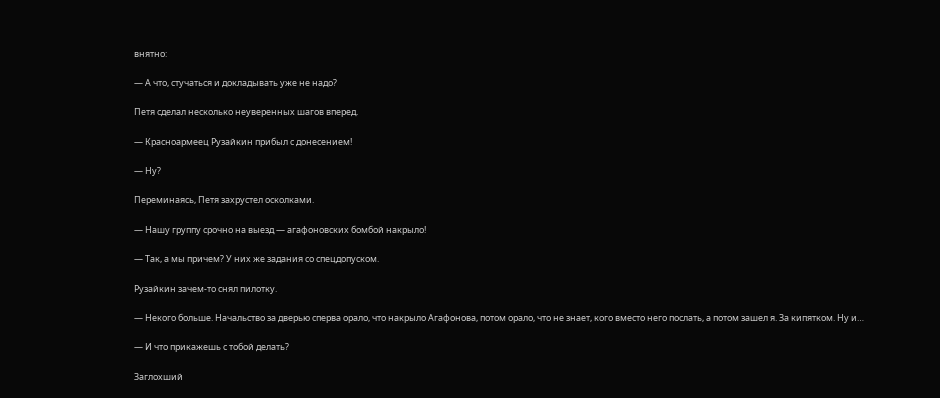внятно:

— А что, стучаться и докладывать уже не надо?

Петя сделал несколько неуверенных шагов вперед.

— Красноармеец Рузайкин прибыл с донесением!

— Ну?

Переминаясь, Петя захрустел осколками.

— Нашу группу срочно на выезд — агафоновских бомбой накрыло!

— Так, а мы причем? У них же задания со спецдопуском.

Рузайкин зачем-то снял пилотку.

— Некого больше. Начальство за дверью сперва орало, что накрыло Агафонова, потом орало, что не знает, кого вместо него послать, а потом зашел я. За кипятком. Ну и…

— И что прикажешь с тобой делать?

Заглохший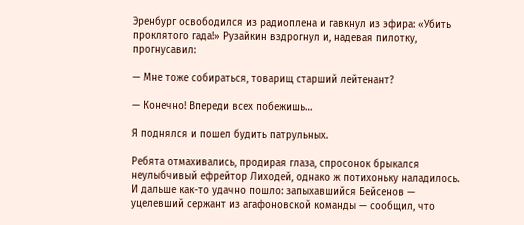Эренбург освободился из радиоплена и гавкнул из эфира: «Убить проклятого гада!» Рузайкин вздрогнул и, надевая пилотку, прогнусавил:

— Мне тоже собираться, товарищ старший лейтенант?

— Конечно! Впереди всех побежишь…

Я поднялся и пошел будить патрульных.

Ребята отмахивались, продирая глаза, спросонок брыкался неулыбчивый ефрейтор Лиходей, однако ж потихоньку наладилось. И дальше как-то удачно пошло: запыхавшийся Бейсенов — уцелевший сержант из агафоновской команды — сообщил, что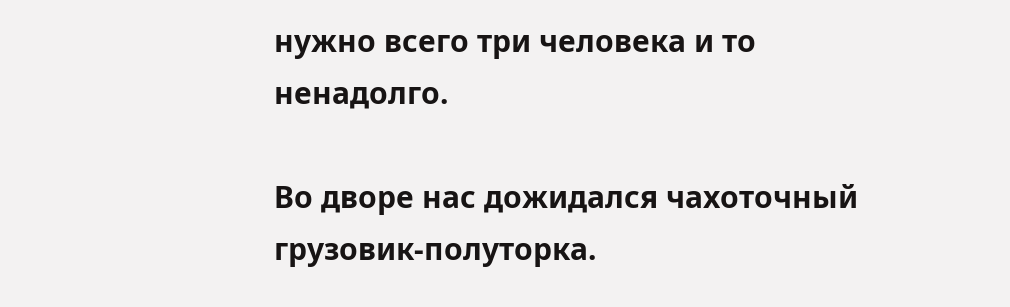нужно всего три человека и то ненадолго.

Во дворе нас дожидался чахоточный грузовик-полуторка.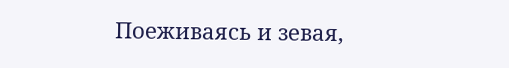Поеживаясь и зевая,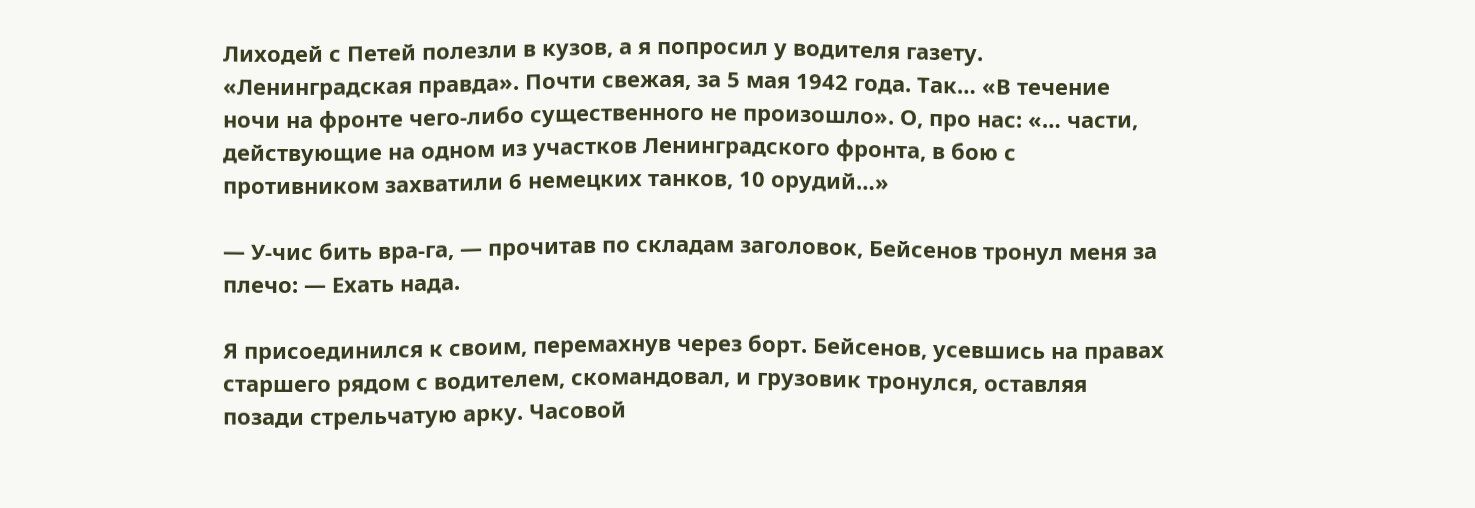Лиходей с Петей полезли в кузов, а я попросил у водителя газету. «Ленинградская правда». Почти свежая, за 5 мая 1942 года. Так… «В течение ночи на фронте чего-либо существенного не произошло». О, про нас: «… части, действующие на одном из участков Ленинградского фронта, в бою с противником захватили 6 немецких танков, 10 орудий…»

— У-чис бить вра-га, — прочитав по складам заголовок, Бейсенов тронул меня за плечо: — Ехать нада.

Я присоединился к своим, перемахнув через борт. Бейсенов, усевшись на правах старшего рядом с водителем, скомандовал, и грузовик тронулся, оставляя позади стрельчатую арку. Часовой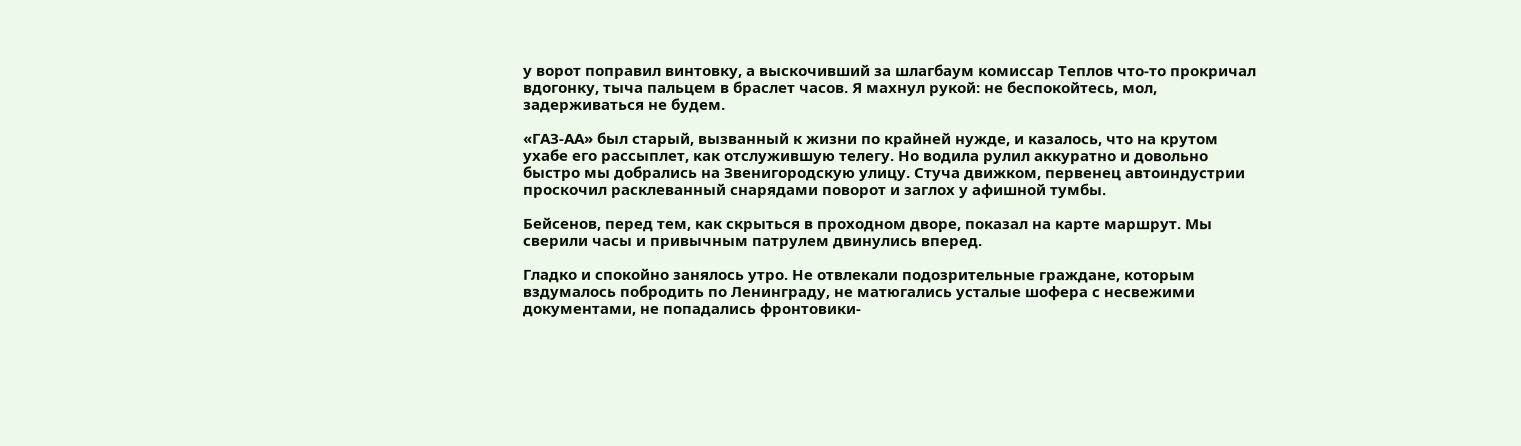у ворот поправил винтовку, а выскочивший за шлагбаум комиссар Теплов что-то прокричал вдогонку, тыча пальцем в браслет часов. Я махнул рукой: не беспокойтесь, мол, задерживаться не будем.

«ГАЗ-АА» был старый, вызванный к жизни по крайней нужде, и казалось, что на крутом ухабе его рассыплет, как отслужившую телегу. Но водила рулил аккуратно и довольно быстро мы добрались на Звенигородскую улицу. Стуча движком, первенец автоиндустрии проскочил расклеванный снарядами поворот и заглох у афишной тумбы.

Бейсенов, перед тем, как скрыться в проходном дворе, показал на карте маршрут. Мы сверили часы и привычным патрулем двинулись вперед.

Гладко и спокойно занялось утро. Не отвлекали подозрительные граждане, которым вздумалось побродить по Ленинграду, не матюгались усталые шофера с несвежими документами, не попадались фронтовики-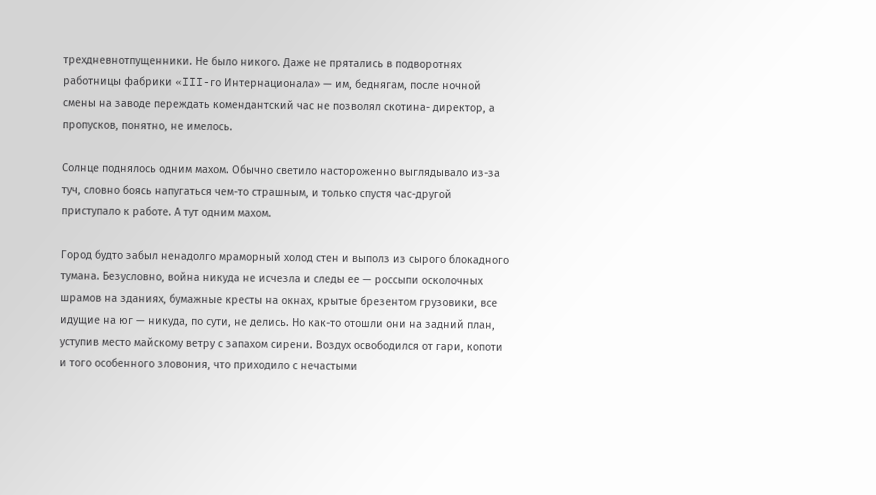трехдневнотпущенники. Не было никого. Даже не прятались в подворотнях работницы фабрики «III-го Интернационала» — им, беднягам, после ночной смены на заводе переждать комендантский час не позволял скотина- директор, а пропусков, понятно, не имелось.

Солнце поднялось одним махом. Обычно светило настороженно выглядывало из-за туч, словно боясь напугаться чем-то страшным, и только спустя час-другой приступало к работе. А тут одним махом.

Город будто забыл ненадолго мраморный холод стен и выполз из сырого блокадного тумана. Безусловно, война никуда не исчезла и следы ее — россыпи осколочных шрамов на зданиях, бумажные кресты на окнах, крытые брезентом грузовики, все идущие на юг — никуда, по сути, не делись. Но как-то отошли они на задний план, уступив место майскому ветру с запахом сирени. Воздух освободился от гари, копоти и того особенного зловония, что приходило с нечастыми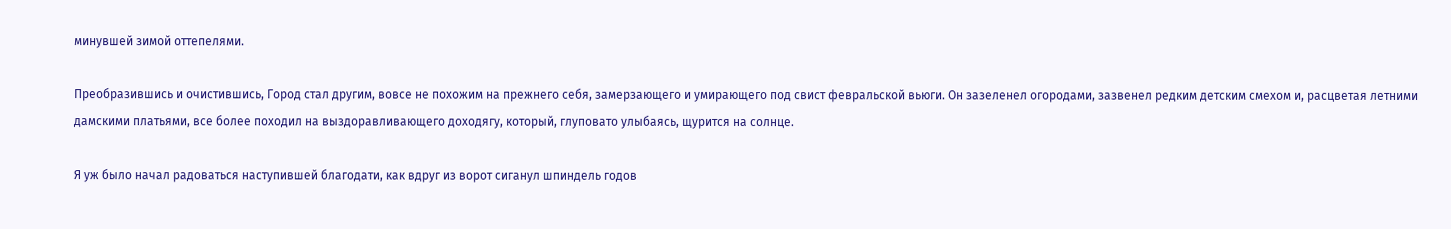минувшей зимой оттепелями.

Преобразившись и очистившись, Город стал другим, вовсе не похожим на прежнего себя, замерзающего и умирающего под свист февральской вьюги. Он зазеленел огородами, зазвенел редким детским смехом и, расцветая летними дамскими платьями, все более походил на выздоравливающего доходягу, который, глуповато улыбаясь, щурится на солнце.

Я уж было начал радоваться наступившей благодати, как вдруг из ворот сиганул шпиндель годов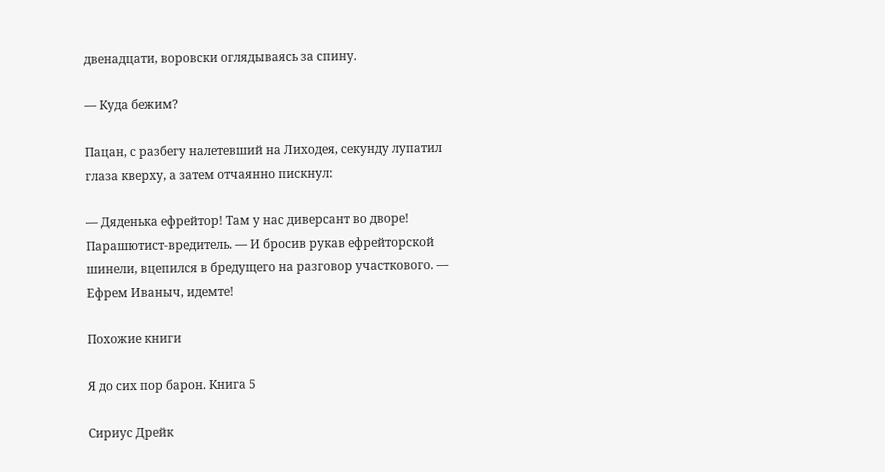двенадцати, воровски оглядываясь за спину.

— Куда бежим?

Пацан, с разбегу налетевший на Лиходея, секунду лупатил глаза кверху, а затем отчаянно пискнул:

— Дяденька ефрейтор! Там у нас диверсант во дворе! Парашютист-вредитель. — И бросив рукав ефрейторской шинели, вцепился в бредущего на разговор участкового. — Ефрем Иваныч, идемте!

Похожие книги

Я до сих пор барон. Книга 5

Сириус Дрейк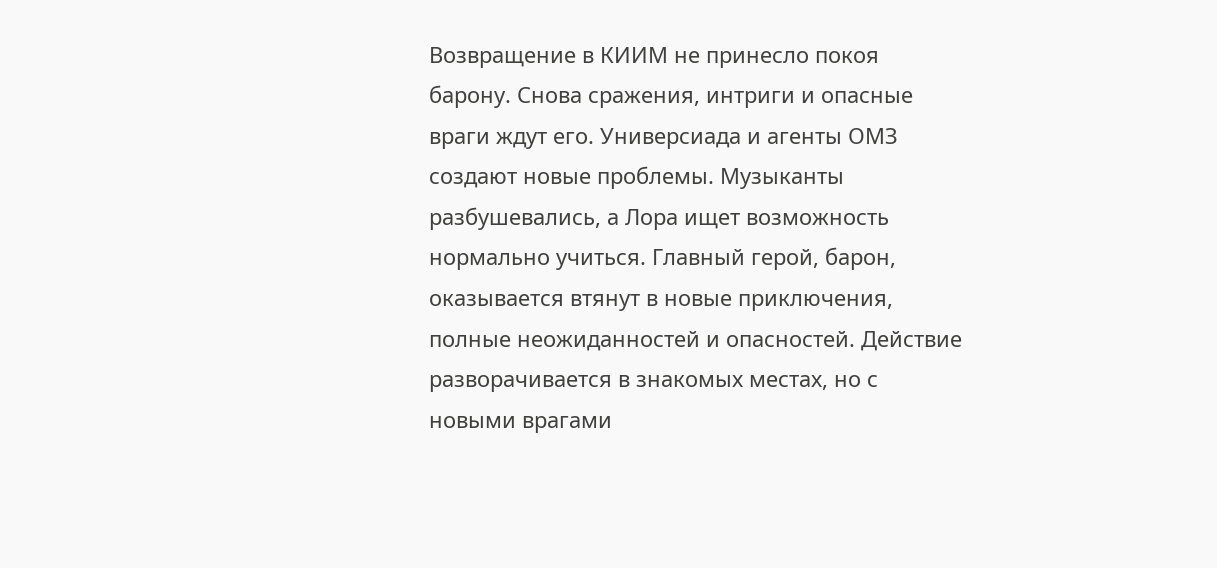Возвращение в КИИМ не принесло покоя барону. Снова сражения, интриги и опасные враги ждут его. Универсиада и агенты ОМЗ создают новые проблемы. Музыканты разбушевались, а Лора ищет возможность нормально учиться. Главный герой, барон, оказывается втянут в новые приключения, полные неожиданностей и опасностей. Действие разворачивается в знакомых местах, но с новыми врагами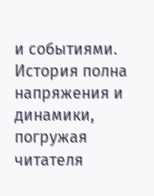и событиями. История полна напряжения и динамики, погружая читателя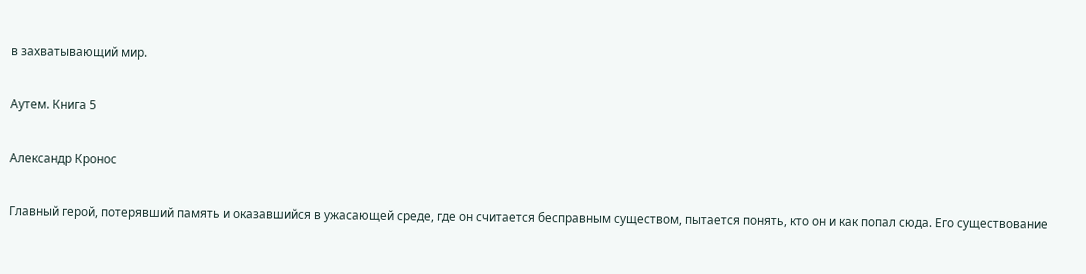в захватывающий мир.

Аутем. Книга 5

Александр Кронос

Главный герой, потерявший память и оказавшийся в ужасающей среде, где он считается бесправным существом, пытается понять, кто он и как попал сюда. Его существование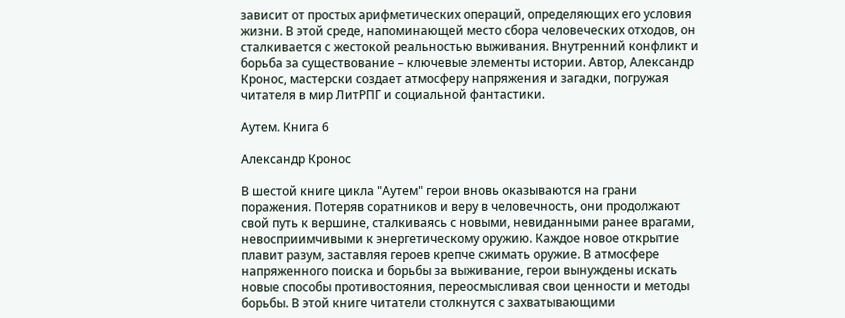зависит от простых арифметических операций, определяющих его условия жизни. В этой среде, напоминающей место сбора человеческих отходов, он сталкивается с жестокой реальностью выживания. Внутренний конфликт и борьба за существование – ключевые элементы истории. Автор, Александр Кронос, мастерски создает атмосферу напряжения и загадки, погружая читателя в мир ЛитРПГ и социальной фантастики.

Аутем. Книга 6

Александр Кронос

В шестой книге цикла "Аутем" герои вновь оказываются на грани поражения. Потеряв соратников и веру в человечность, они продолжают свой путь к вершине, сталкиваясь с новыми, невиданными ранее врагами, невосприимчивыми к энергетическому оружию. Каждое новое открытие плавит разум, заставляя героев крепче сжимать оружие. В атмосфере напряженного поиска и борьбы за выживание, герои вынуждены искать новые способы противостояния, переосмысливая свои ценности и методы борьбы. В этой книге читатели столкнутся с захватывающими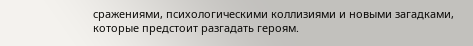сражениями, психологическими коллизиями и новыми загадками, которые предстоит разгадать героям.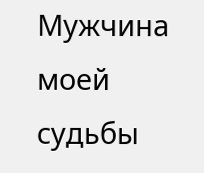Мужчина моей судьбы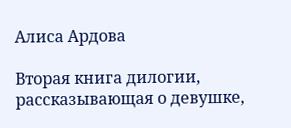Алиса Ардова

Вторая книга дилогии, рассказывающая о девушке,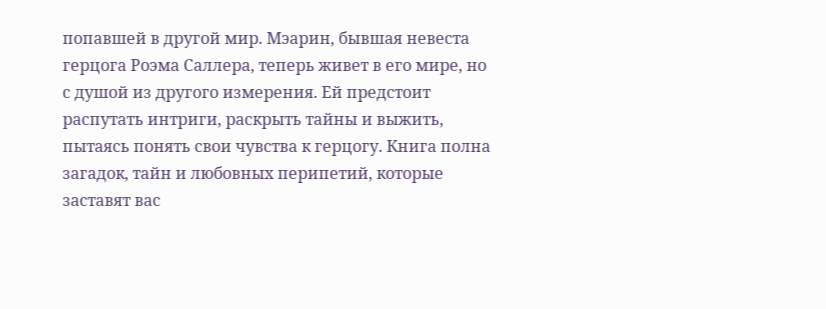попавшей в другой мир. Мэарин, бывшая невеста герцога Роэма Саллера, теперь живет в его мире, но с душой из другого измерения. Ей предстоит распутать интриги, раскрыть тайны и выжить, пытаясь понять свои чувства к герцогу. Книга полна загадок, тайн и любовных перипетий, которые заставят вас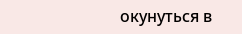окунуться в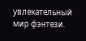увлекательный мир фэнтези.